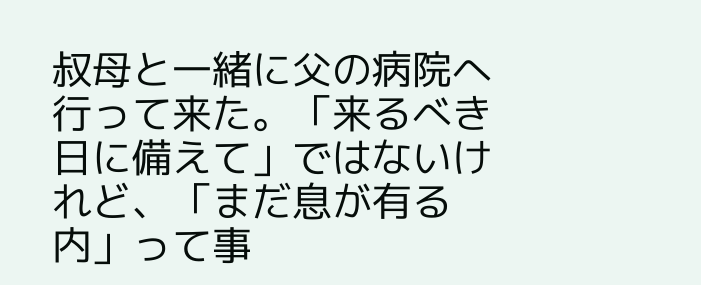叔母と一緒に父の病院へ行って来た。「来るべき日に備えて」ではないけれど、「まだ息が有る内」って事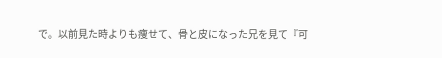で。以前見た時よりも痩せて、骨と皮になった兄を見て『可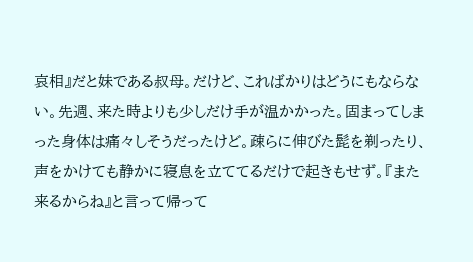哀相』だと妹である叔母。だけど、こればかりはどうにもならない。先週、来た時よりも少しだけ手が温かかった。固まってしまった身体は痛々しそうだったけど。疎らに伸びた髭を剃ったり、声をかけても静かに寝息を立ててるだけで起きもせず。『また来るからね』と言って帰って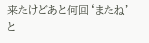来たけどあと何回‘またね’と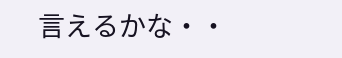言えるかな・・